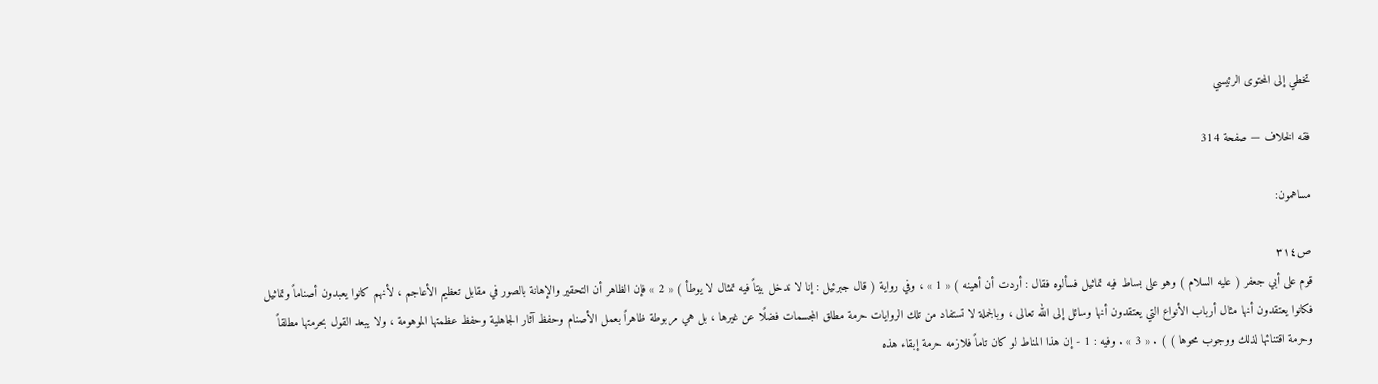تخطي إلى المحتوى الرئيسي

فقه الخلاف — صفحة 314

مساهمون:

ص٣١٤
قوم على أبي جعفر ( عليه السلام ) وهو على بساط فيه تماثيل فسألوه فقال : أردت أن أهينه ) « 1 » ، وفي رواية ( قال جبرئيل : إنا لا ندخل بيتاً فيه تمثال لا يوطأ ) « 2 » فإن الظاهر أن التحقير والإهانة بالصور في مقابل تعظيم الأعاجم ، لأنهم كانوا يعبدون أصناماً وتماثيل فكانوا يعتقدون أنها مثال أرباب الأنواع التي يعتقدون أنها وسائل إلى الله تعالى ، وبالجملة لا تستفاد من تلك الروايات حرمة مطلق المجسمات فضلًا عن غيرها ، بل هي مربوطة ظاهراً بعمل الأصنام وحفظ آثار الجاهلية وحفظ عظمتها الموهومة ، ولا يبعد القول بحرمتها مطلقاً وحرمة اقتنائها لذلك ووجوب محوها ) ) . « 3 » . وفيه : 1 - إن هذا المناط لو كان تاماً فلازمه حرمة إبقاء هذه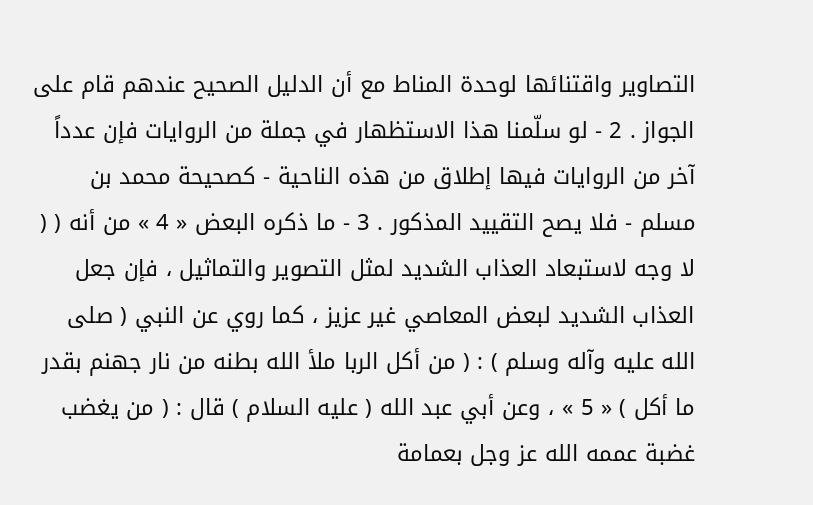التصاوير واقتنائها لوحدة المناط مع أن الدليل الصحيح عندهم قام على الجواز . 2 - لو سلّمنا هذا الاستظهار في جملة من الروايات فإن عدداً آخر من الروايات فيها إطلاق من هذه الناحية - كصحيحة محمد بن مسلم - فلا يصح التقييد المذكور . 3 - ما ذكره البعض « 4 » من أنه ( ( لا وجه لاستبعاد العذاب الشديد لمثل التصوير والتماثيل ، فإن جعل العذاب الشديد لبعض المعاصي غير عزيز ، كما روي عن النبي ( صلى الله عليه وآله وسلم ) : ( من أكل الربا ملأ الله بطنه من نار جهنم بقدر ما أكل ) « 5 » ، وعن أبي عبد الله ( عليه السلام ) قال : ( من يغضب غضبة عممه الله عز وجل بعمامة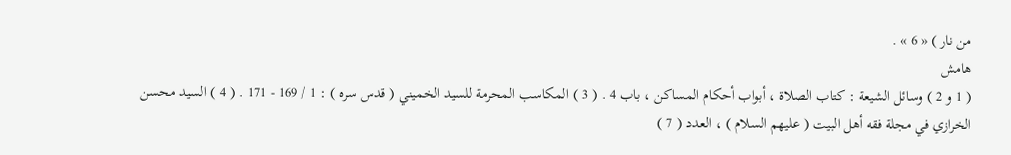من نار ) « 6 » .
هامش
( 1 و 2 ) وسائل الشيعة : كتاب الصلاة ، أبواب أحكام المساكن ، باب 4 . ( 3 ) المكاسب المحرمة للسيد الخميني ( قدس سره ) : 1 / 169 - 171 . ( 4 ) السيد محسن الخرازي في مجلة فقه أهل البيت ( عليهم السلام ) ، العدد ( 7 )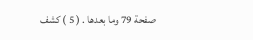صفحة 79 وما بعدها . ( 5 ) كشف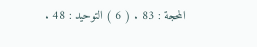المحجة : 83 . ( 6 ) التوحيد : 48 .